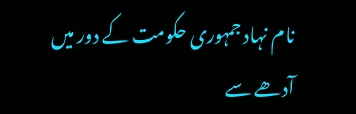نام نہاد جمہوری حکومت کے دور میں آدھے سے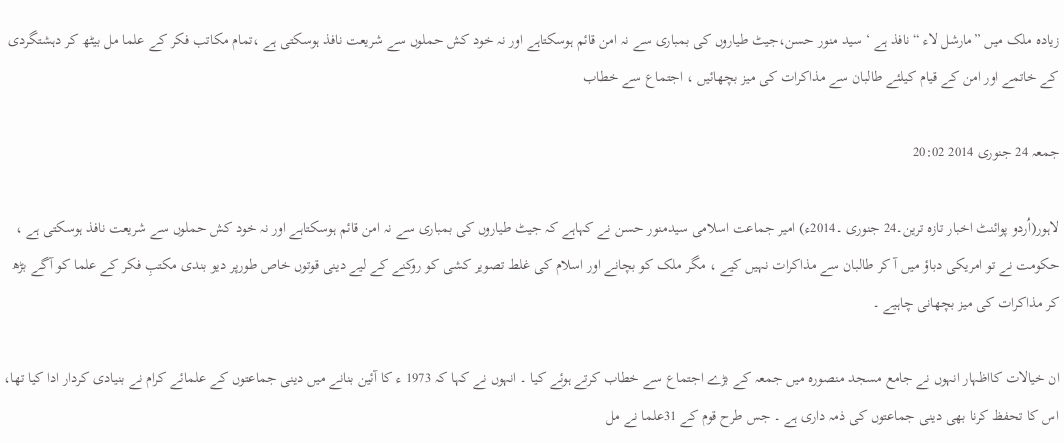زیادہ ملک میں ”مارشل لاء “نافذ ہے ‘ سید منور حسن،جیٹ طیاروں کی بمباری سے نہ امن قائم ہوسکتاہے اور نہ خود کش حملوں سے شریعت نافذ ہوسکتی ہے ،تمام مکاتب فکر کے علما مل بیٹھ کر دہشتگردی کے خاتمے اور امن کے قیام کیلئے طالبان سے مذاکرات کی میز بچھائیں ، اجتماع سے خطاب

جمعہ 24 جنوری 2014 20:02

لاہور(اُردو پوائنٹ اخبار تازہ ترین۔24 جنوری ۔2014ء) امیر جماعت اسلامی سیدمنور حسن نے کہاہے کہ جیٹ طیاروں کی بمباری سے نہ امن قائم ہوسکتاہے اور نہ خود کش حملوں سے شریعت نافذ ہوسکتی ہے ، حکومت نے تو امریکی دباؤ میں آ کر طالبان سے مذاکرات نہیں کیے ، مگر ملک کو بچانے اور اسلام کی غلط تصویر کشی کو روکنے کے لیے دینی قوتوں خاص طورپر دیو بندی مکتبِ فکر کے علما کو آگے بڑھ کر مذاکرات کی میز بچھانی چاہیے ۔

ان خیالات کااظہار انہوں نے جامع مسجد منصورہ میں جمعہ کے بڑے اجتماع سے خطاب کرتے ہوئے کیا ۔ انہوں نے کہا کہ 1973 ء کا آئین بنانے میں دینی جماعتوں کے علمائے کرام نے بنیادی کردار ادا کیا تھا، اس کا تحفظ کرنا بھی دینی جماعتوں کی ذمہ داری ہے ۔ جس طرح قوم کے 31علما نے مل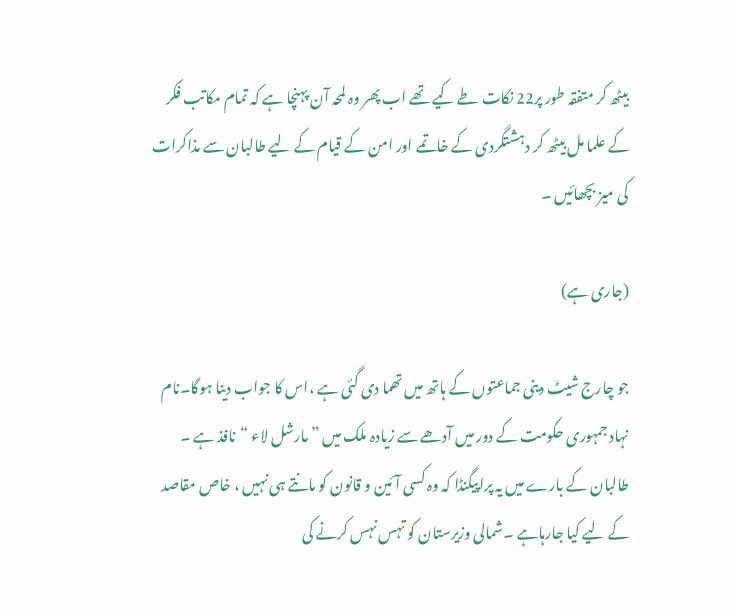بیٹھ کر متفقہ طور پر22 نکات طے کیے تھے اب پھر وہ لمحہ آن پہنچا ہے کہ تمام مکاتب فکر کے علما مل بیٹھ کر دہشتگردی کے خاتمے اور امن کے قیام کے لیے طالبان سے مذاکرات کی میز بچھائیں ۔

(جاری ہے)

جو چارج شیٹ دینی جماعتوں کے ہاتھ میں تھما دی گئی ہے ،اس کا جواب دینا ہوگا۔نام نہاد جمہوری حکومت کے دور میں آدھے سے زیادہ ملک میں ”مارشل لاء “نافذ ہے ۔ طالبان کے بارے میں یہ پراپیگنڈا کہ وہ کسی آئین و قانون کو مانتے ہی نہیں ، خاص مقاصد کے لیے کیا جارہاہے ۔شمالی وزیرستان کو تہس نہس کرنے کی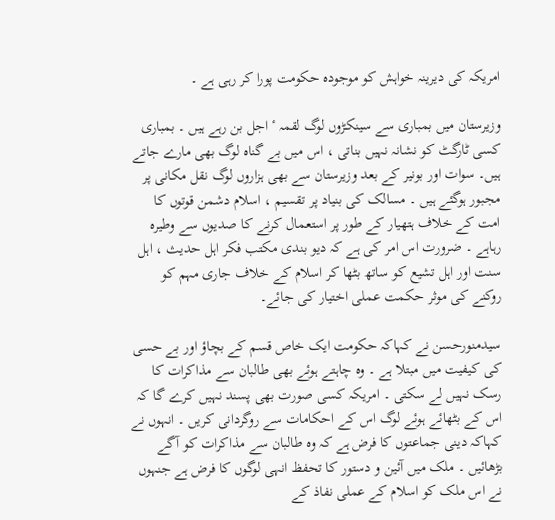امریکہ کی دیرینہ خواہش کو موجودہ حکومت پورا کر رہی ہے ۔

وزیرستان میں بمباری سے سینکڑوں لوگ لقمہ ٴ اجل بن رہے ہیں ۔ بمباری کسی ٹارگٹ کو نشانہ نہیں بناتی ، اس میں بے گناہ لوگ بھی مارے جاتے ہیں۔ سوات اور بونیر کے بعد وزیرستان سے بھی ہزاروں لوگ نقل مکانی پر مجبور ہوگئے ہیں ۔ مسالک کی بنیاد پر تقسیم ، اسلام دشمن قوتوں کا امت کے خلاف ہتھیار کے طور پر استعمال کرنے کا صدیوں سے وطیرہ رہاہے ۔ ضرورت اس امر کی ہے کہ دیو بندی مکتب فکر اہل حدیث ، اہل سنت اور اہل تشیع کو ساتھ بٹھا کر اسلام کے خلاف جاری مہم کو روکنے کی موثر حکمت عملی اختیار کی جائے۔

سیدمنورحسن نے کہاکہ حکومت ایک خاص قسم کے بچاؤ اور بے حسی کی کیفیت میں مبتلا ہے ۔ وہ چاہتے ہوئے بھی طالبان سے مذاکرات کا رسک نہیں لے سکتی ۔ امریکہ کسی صورت بھی پسند نہیں کرے گا کہ اس کے بٹھائے ہوئے لوگ اس کے احکامات سے روگردانی کریں ۔ انہوں نے کہاکہ دینی جماعتوں کا فرض ہے کہ وہ طالبان سے مذاکرات کو آگے بڑھائیں ۔ ملک میں آئین و دستور کا تحفظ انہی لوگوں کا فرض ہے جنہوں نے اس ملک کو اسلام کے عملی نفاذ کے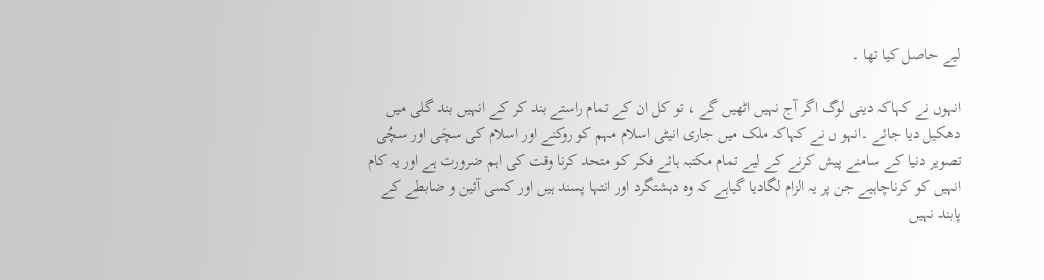لیے حاصل کیا تھا ۔

انہوں نے کہاکہ دینی لوگ اگر آج نہیں اٹھیں گے ، تو کل ان کے تمام راستے بند کر کے انہیں بند گلی میں دھکیل دیا جائے ۔انہو ں نے کہاکہ ملک میں جاری انیٹی اسلام مہم کو روکنے اور اسلام کی سچَی اور سچُی تصویر دنیا کے سامنے پیش کرنے کے لیے تمام مکتبہ ہائے فکر کو متحد کرنا وقت کی اہم ضرورت ہے اور یہ کام انہیں کو کرناچاہیے جن پر یہ الزام لگادیا گیاہے کہ وہ دہشتگرد اور انتہا پسند ہیں اور کسی آئین و ضابطے کے پابند نہیں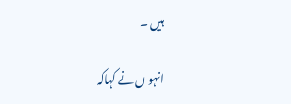ہیں ۔

انہو ں نے کہاکہ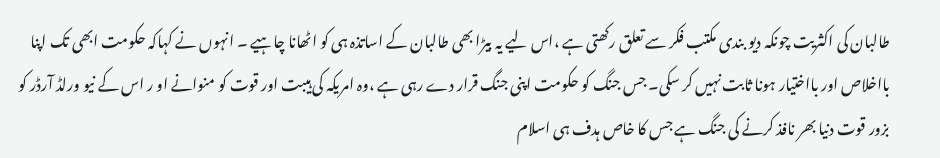طالبان کی اکثریت چونکہ دیو بندی مکتب فکر سے تعلق رکھتی ہے ،اس لیے یہ بیڑا بھی طالبان کے اساتذہ ہی کو اٹھانا چاہیے ۔ انہوں نے کہاکہ حکومت ابھی تک اپنا بااخلاص اور بااختیار ہونا ثابت نہیں کر سکی۔ جس جنگ کو حکومت اپنی جنگ قرار دے رہی ہے ،وہ امریکہ کی ہیبت اور قوت کو منوانے او ر اس کے نیو ورلڈ آرڈر کو بزور قوت دنیا بھر نافذ کرنے کی جنگ ہے جس کا خاص ہدف ہی اسلام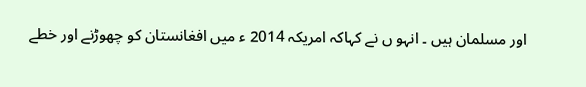اور مسلمان ہیں ۔ انہو ں نے کہاکہ امریکہ 2014 ء میں افغانستان کو چھوڑنے اور خطے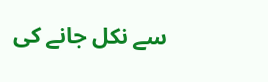سے نکل جانے کی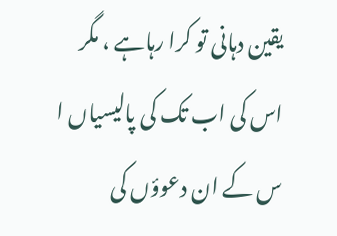یقین دہانی تو کرا رہاہے ، مگر اس کی اب تک کی پالیسیاں ا س کے ان دعوؤں کی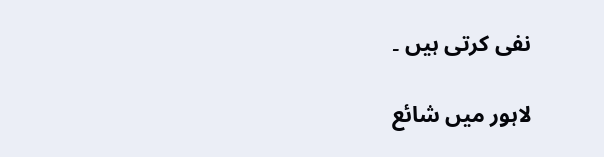نفی کرتی ہیں ۔

لاہور میں شائع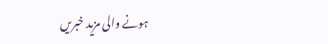ہونے والی مزید خبریں